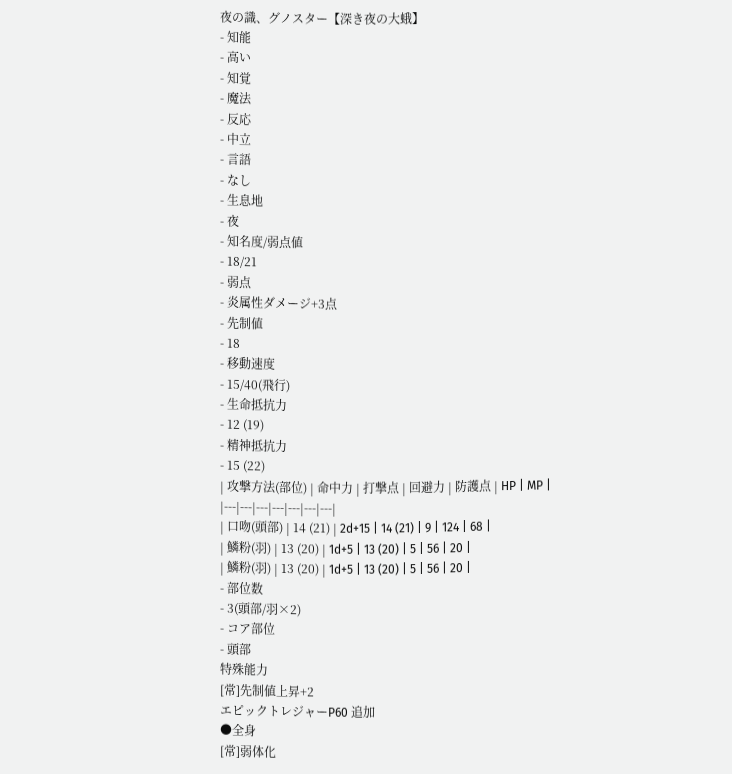夜の識、グノスター【深き夜の大蛾】
- 知能
- 高い
- 知覚
- 魔法
- 反応
- 中立
- 言語
- なし
- 生息地
- 夜
- 知名度/弱点値
- 18/21
- 弱点
- 炎属性ダメージ+3点
- 先制値
- 18
- 移動速度
- 15/40(飛行)
- 生命抵抗力
- 12 (19)
- 精神抵抗力
- 15 (22)
| 攻撃方法(部位) | 命中力 | 打撃点 | 回避力 | 防護点 | HP | MP |
|---|---|---|---|---|---|---|
| 口吻(頭部) | 14 (21) | 2d+15 | 14 (21) | 9 | 124 | 68 |
| 鱗粉(羽) | 13 (20) | 1d+5 | 13 (20) | 5 | 56 | 20 |
| 鱗粉(羽) | 13 (20) | 1d+5 | 13 (20) | 5 | 56 | 20 |
- 部位数
- 3(頭部/羽×2)
- コア部位
- 頭部
特殊能力
[常]先制値上昇+2
エピックトレジャーP60 追加
●全身
[常]弱体化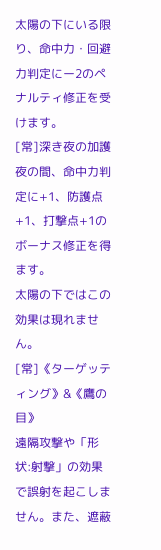太陽の下にいる限り、命中力・回避力判定にー2のペナルティ修正を受けます。
[常]深き夜の加護
夜の間、命中力判定に+1、防護点+1、打撃点+1のボーナス修正を得ます。
太陽の下ではこの効果は現れません。
[常]《ターゲッティング》&《鷹の目》
遠隔攻撃や「形状:射撃」の効果で誤射を起こしません。また、遮蔽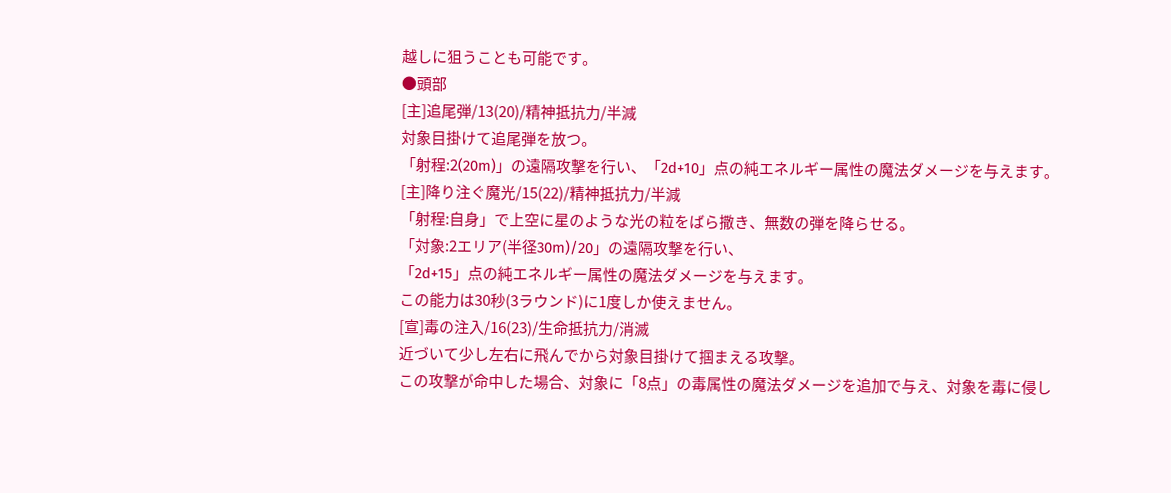越しに狙うことも可能です。
●頭部
[主]追尾弾/13(20)/精神抵抗力/半減
対象目掛けて追尾弾を放つ。
「射程:2(20m)」の遠隔攻撃を行い、「2d+10」点の純エネルギー属性の魔法ダメージを与えます。
[主]降り注ぐ魔光/15(22)/精神抵抗力/半減
「射程:自身」で上空に星のような光の粒をばら撒き、無数の弾を降らせる。
「対象:2エリア(半径30m)/20」の遠隔攻撃を行い、
「2d+15」点の純エネルギー属性の魔法ダメージを与えます。
この能力は30秒(3ラウンド)に1度しか使えません。
[宣]毒の注入/16(23)/生命抵抗力/消滅
近づいて少し左右に飛んでから対象目掛けて掴まえる攻撃。
この攻撃が命中した場合、対象に「8点」の毒属性の魔法ダメージを追加で与え、対象を毒に侵し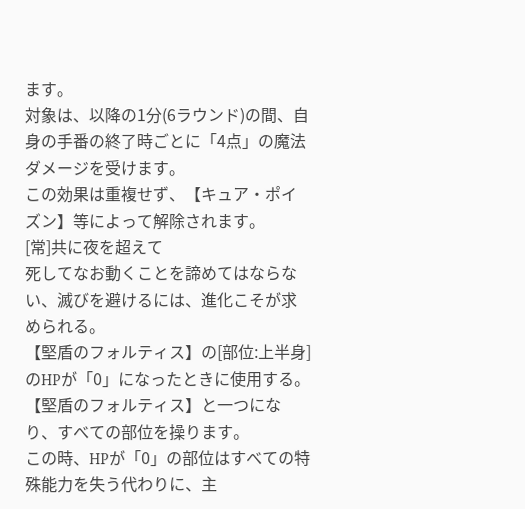ます。
対象は、以降の1分(6ラウンド)の間、自身の手番の終了時ごとに「4点」の魔法ダメージを受けます。
この効果は重複せず、【キュア・ポイズン】等によって解除されます。
[常]共に夜を超えて
死してなお動くことを諦めてはならない、滅びを避けるには、進化こそが求められる。
【堅盾のフォルティス】の[部位:上半身]のHPが「0」になったときに使用する。
【堅盾のフォルティス】と一つになり、すべての部位を操ります。
この時、HPが「0」の部位はすべての特殊能力を失う代わりに、主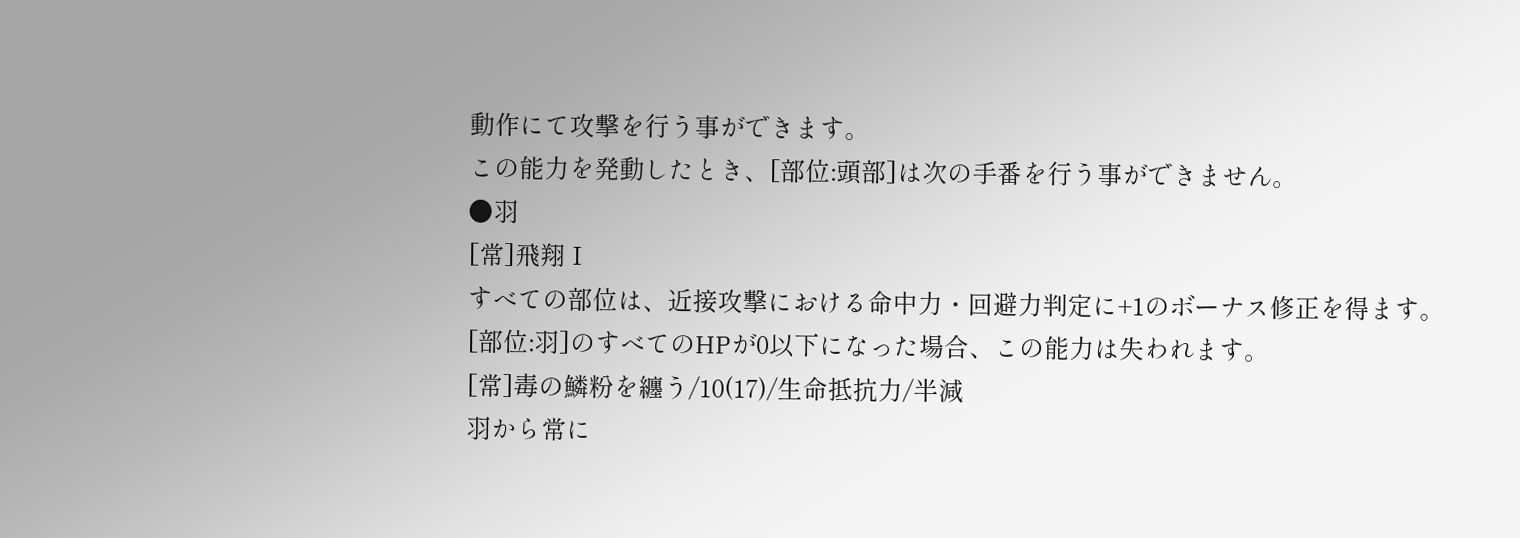動作にて攻撃を行う事ができます。
この能力を発動したとき、[部位:頭部]は次の手番を行う事ができません。
●羽
[常]飛翔Ⅰ
すべての部位は、近接攻撃における命中力・回避力判定に+1のボーナス修正を得ます。
[部位:羽]のすべてのHPが0以下になった場合、この能力は失われます。
[常]毒の鱗粉を纏う/10(17)/生命抵抗力/半減
羽から常に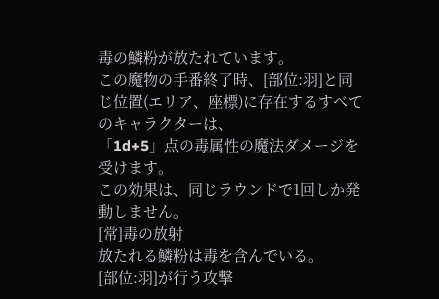毒の鱗粉が放たれています。
この魔物の手番終了時、[部位:羽]と同じ位置(エリア、座標)に存在するすべてのキャラクターは、
「1d+5」点の毒属性の魔法ダメージを受けます。
この効果は、同じラウンドで1回しか発動しません。
[常]毒の放射
放たれる鱗粉は毒を含んでいる。
[部位:羽]が行う攻撃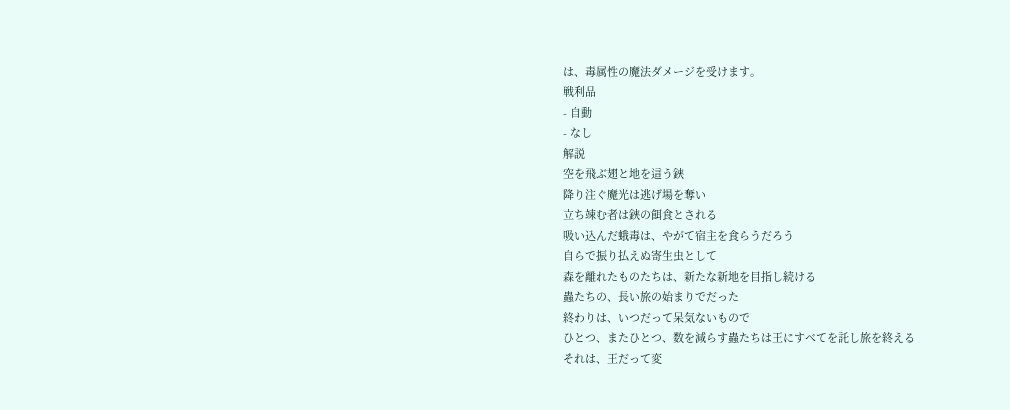は、毒属性の魔法ダメージを受けます。
戦利品
- 自動
- なし
解説
空を飛ぶ翅と地を這う鋏
降り注ぐ魔光は逃げ場を奪い
立ち竦む者は鋏の餌食とされる
吸い込んだ蛾毒は、やがて宿主を食らうだろう
自らで振り払えぬ寄生虫として
森を離れたものたちは、新たな新地を目指し続ける
蟲たちの、長い旅の始まりでだった
終わりは、いつだって呆気ないもので
ひとつ、またひとつ、数を減らす蟲たちは王にすべてを託し旅を終える
それは、王だって変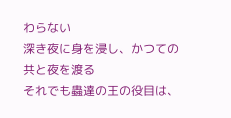わらない
深き夜に身を浸し、かつての共と夜を渡る
それでも蟲達の王の役目は、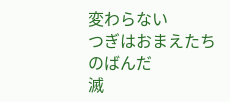変わらない
つぎはおまえたちのばんだ
滅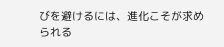びを避けるには、進化こそが求められる